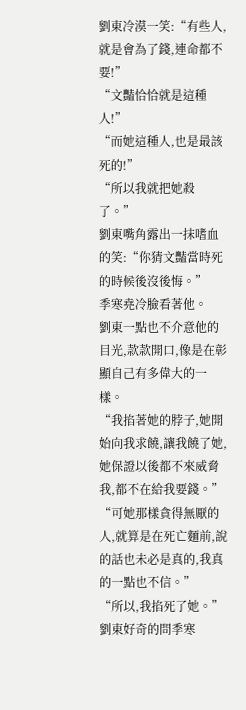劉東冷漠一笑:“有些人,就是會為了錢,連命都不要!”
“文豔恰恰就是這種人!”
“而她這種人,也是最該死的!”
“所以我就把她殺了。”
劉東嘴角露出一抹嗜血的笑:“你猜文豔當時死的時候後沒後悔。”
季寒堯冷臉看著他。
劉東一點也不介意他的目光,款款開口,像是在彰顯自己有多偉大的一樣。
“我掐著她的脖子,她開始向我求饒,讓我饒了她,她保證以後都不來威脅我,都不在給我要錢。”
“可她那樣貪得無厭的人,就算是在死亡麵前,說的話也未必是真的,我真的一點也不信。”
“所以,我掐死了她。”
劉東好奇的問季寒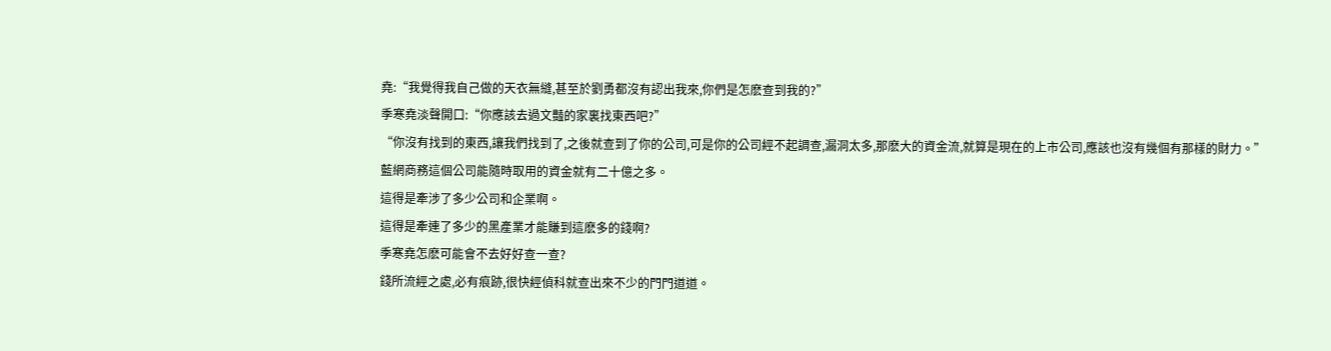堯:“我覺得我自己做的天衣無縫,甚至於劉勇都沒有認出我來,你們是怎麽查到我的?”
季寒堯淡聲開口:“你應該去過文豔的家裏找東西吧?”
“你沒有找到的東西,讓我們找到了,之後就查到了你的公司,可是你的公司經不起調查,漏洞太多,那麽大的資金流,就算是現在的上市公司,應該也沒有幾個有那樣的財力。”
藍網商務這個公司能隨時取用的資金就有二十億之多。
這得是牽涉了多少公司和企業啊。
這得是牽連了多少的黑產業才能賺到這麽多的錢啊?
季寒堯怎麽可能會不去好好查一查?
錢所流經之處,必有痕跡,很快經偵科就查出來不少的門門道道。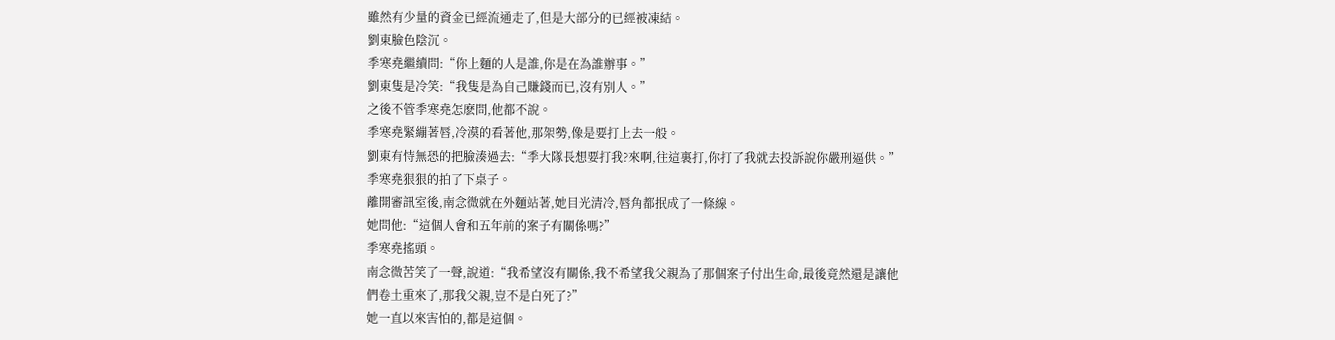雖然有少量的資金已經流通走了,但是大部分的已經被凍結。
劉東臉色陰沉。
季寒堯繼續問:“你上麵的人是誰,你是在為誰辦事。”
劉東隻是冷笑:“我隻是為自己賺錢而已,沒有別人。”
之後不管季寒堯怎麽問,他都不說。
季寒堯緊繃著唇,冷漠的看著他,那架勢,像是要打上去一般。
劉東有恃無恐的把臉湊過去:“季大隊長想要打我?來啊,往這裏打,你打了我就去投訴說你嚴刑逼供。”
季寒堯狠狠的拍了下桌子。
離開審訊室後,南念微就在外麵站著,她目光清冷,唇角都抿成了一條線。
她問他:“這個人會和五年前的案子有關係嗎?”
季寒堯搖頭。
南念微苦笑了一聲,說道:“我希望沒有關係,我不希望我父親為了那個案子付出生命,最後竟然還是讓他們卷土重來了,那我父親,豈不是白死了?”
她一直以來害怕的,都是這個。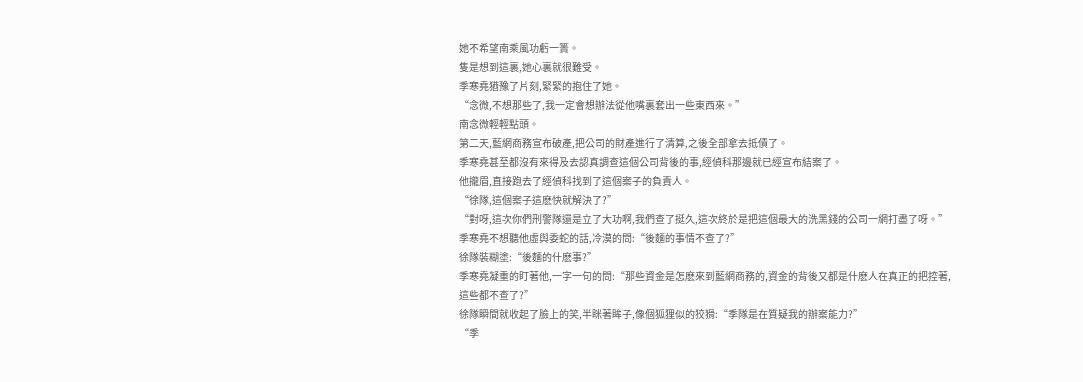她不希望南乘風功虧一簣。
隻是想到這裏,她心裏就很難受。
季寒堯猶豫了片刻,緊緊的抱住了她。
“念微,不想那些了,我一定會想辦法從他嘴裏套出一些東西來。”
南念微輕輕點頭。
第二天,藍網商務宣布破產,把公司的財產進行了清算,之後全部拿去抵債了。
季寒堯甚至都沒有來得及去認真調查這個公司背後的事,經偵科那邊就已經宣布結案了。
他攏眉,直接跑去了經偵科找到了這個案子的負責人。
“徐隊,這個案子這麽快就解決了?”
“對呀,這次你們刑警隊還是立了大功啊,我們查了挺久,這次終於是把這個最大的洗黑錢的公司一網打盡了呀。”
季寒堯不想聽他虛與委蛇的話,冷漠的問:“後麵的事情不查了?”
徐隊裝糊塗:“後麵的什麽事?”
季寒堯凝重的盯著他,一字一句的問:“那些資金是怎麽來到藍網商務的,資金的背後又都是什麽人在真正的把控著,這些都不查了?”
徐隊瞬間就收起了臉上的笑,半眯著眸子,像個狐狸似的狡猾:“季隊是在質疑我的辦案能力?”
“季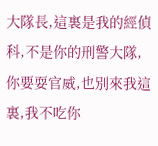大隊長,這裏是我的經偵科,不是你的刑警大隊,你要耍官威,也別來我這裏,我不吃你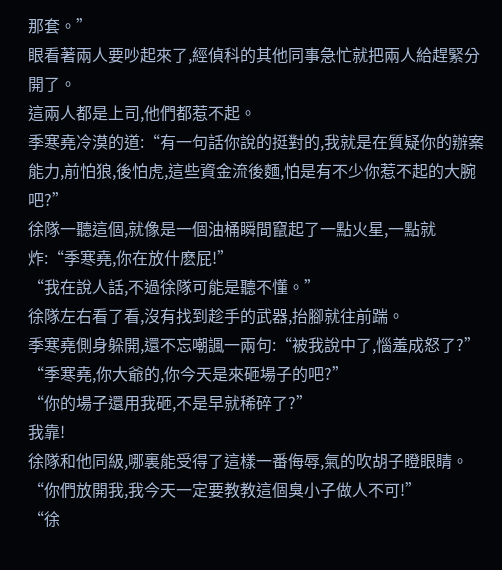那套。”
眼看著兩人要吵起來了,經偵科的其他同事急忙就把兩人給趕緊分開了。
這兩人都是上司,他們都惹不起。
季寒堯冷漠的道:“有一句話你說的挺對的,我就是在質疑你的辦案能力,前怕狼,後怕虎,這些資金流後麵,怕是有不少你惹不起的大腕吧?”
徐隊一聽這個,就像是一個油桶瞬間竄起了一點火星,一點就炸:“季寒堯,你在放什麽屁!”
“我在說人話,不過徐隊可能是聽不懂。”
徐隊左右看了看,沒有找到趁手的武器,抬腳就往前踹。
季寒堯側身躲開,還不忘嘲諷一兩句:“被我說中了,惱羞成怒了?”
“季寒堯,你大爺的,你今天是來砸場子的吧?”
“你的場子還用我砸,不是早就稀碎了?”
我靠!
徐隊和他同級,哪裏能受得了這樣一番侮辱,氣的吹胡子瞪眼睛。
“你們放開我,我今天一定要教教這個臭小子做人不可!”
“徐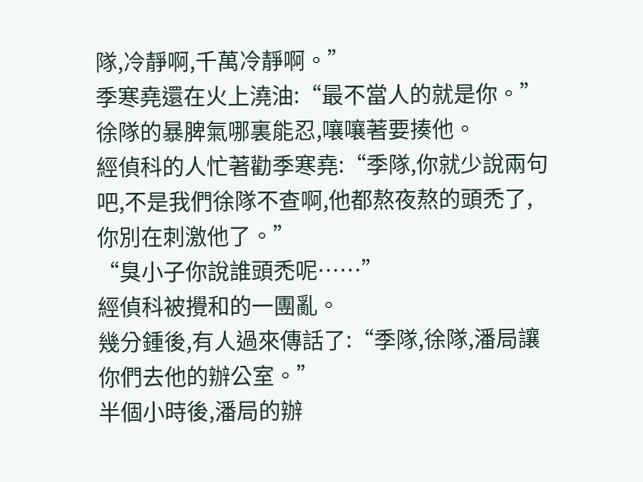隊,冷靜啊,千萬冷靜啊。”
季寒堯還在火上澆油:“最不當人的就是你。”
徐隊的暴脾氣哪裏能忍,嚷嚷著要揍他。
經偵科的人忙著勸季寒堯:“季隊,你就少說兩句吧,不是我們徐隊不查啊,他都熬夜熬的頭禿了,你別在刺激他了。”
“臭小子你說誰頭禿呢……”
經偵科被攪和的一團亂。
幾分鍾後,有人過來傳話了:“季隊,徐隊,潘局讓你們去他的辦公室。”
半個小時後,潘局的辦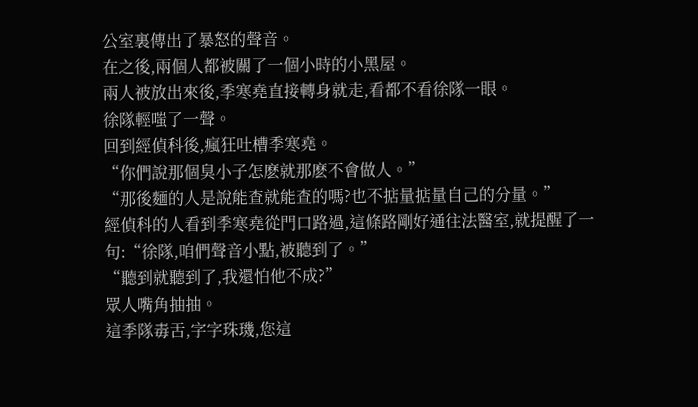公室裏傳出了暴怒的聲音。
在之後,兩個人都被關了一個小時的小黑屋。
兩人被放出來後,季寒堯直接轉身就走,看都不看徐隊一眼。
徐隊輕嗤了一聲。
回到經偵科後,瘋狂吐槽季寒堯。
“你們說那個臭小子怎麽就那麽不會做人。”
“那後麵的人是說能查就能查的嗎?也不掂量掂量自己的分量。”
經偵科的人看到季寒堯從門口路過,這條路剛好通往法醫室,就提醒了一句:“徐隊,咱們聲音小點,被聽到了。”
“聽到就聽到了,我還怕他不成?”
眾人嘴角抽抽。
這季隊毒舌,字字珠璣,您這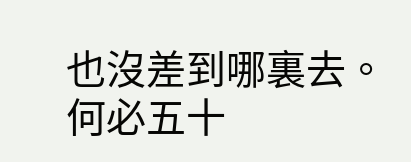也沒差到哪裏去。
何必五十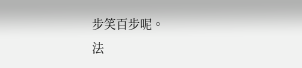步笑百步呢。
法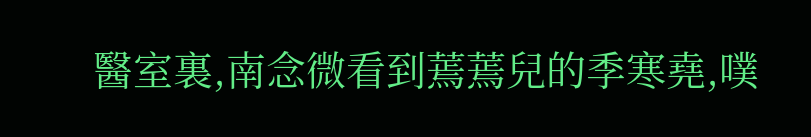醫室裏,南念微看到蔫蔫兒的季寒堯,噗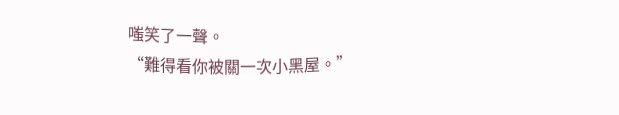嗤笑了一聲。
“難得看你被關一次小黑屋。”